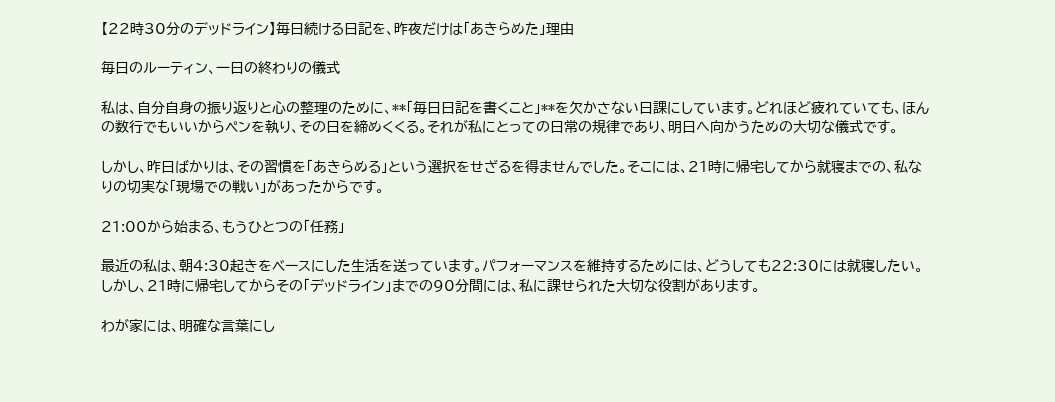【22時30分のデッドライン】毎日続ける日記を、昨夜だけは「あきらめた」理由

毎日のルーティン、一日の終わりの儀式

私は、自分自身の振り返りと心の整理のために、**「毎日日記を書くこと」**を欠かさない日課にしています。どれほど疲れていても、ほんの数行でもいいからペンを執り、その日を締めくくる。それが私にとっての日常の規律であり、明日へ向かうための大切な儀式です。

しかし、昨日ばかりは、その習慣を「あきらめる」という選択をせざるを得ませんでした。そこには、21時に帰宅してから就寝までの、私なりの切実な「現場での戦い」があったからです。

21:00から始まる、もうひとつの「任務」

最近の私は、朝4:30起きをベースにした生活を送っています。パフォーマンスを維持するためには、どうしても22:30には就寝したい。しかし、21時に帰宅してからその「デッドライン」までの90分間には、私に課せられた大切な役割があります。

わが家には、明確な言葉にし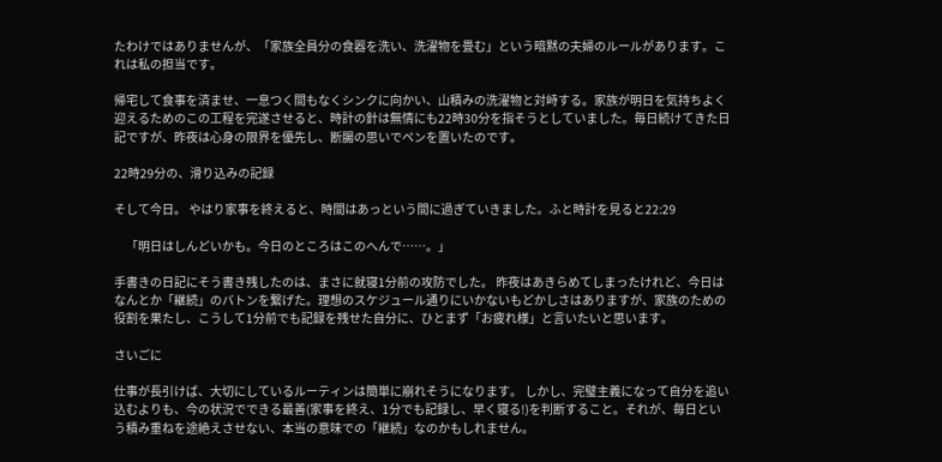たわけではありませんが、「家族全員分の食器を洗い、洗濯物を畳む」という暗黙の夫婦のルールがあります。これは私の担当です。

帰宅して食事を済ませ、一息つく間もなくシンクに向かい、山積みの洗濯物と対峙する。家族が明日を気持ちよく迎えるためのこの工程を完遂させると、時計の針は無情にも22時30分を指そうとしていました。毎日続けてきた日記ですが、昨夜は心身の限界を優先し、断腸の思いでペンを置いたのです。

22時29分の、滑り込みの記録

そして今日。 やはり家事を終えると、時間はあっという間に過ぎていきました。ふと時計を見ると22:29

    「明日はしんどいかも。今日のところはこのへんで……。」

手書きの日記にそう書き残したのは、まさに就寝1分前の攻防でした。 昨夜はあきらめてしまったけれど、今日はなんとか「継続」のバトンを繋げた。理想のスケジュール通りにいかないもどかしさはありますが、家族のための役割を果たし、こうして1分前でも記録を残せた自分に、ひとまず「お疲れ様」と言いたいと思います。

さいごに

仕事が長引けば、大切にしているルーティンは簡単に崩れそうになります。 しかし、完璧主義になって自分を追い込むよりも、今の状況でできる最善(家事を終え、1分でも記録し、早く寝る!)を判断すること。それが、毎日という積み重ねを途絶えさせない、本当の意味での「継続」なのかもしれません。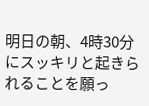明日の朝、4時30分にスッキリと起きられることを願っ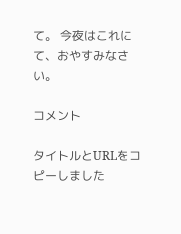て。 今夜はこれにて、おやすみなさい。

コメント

タイトルとURLをコピーしました